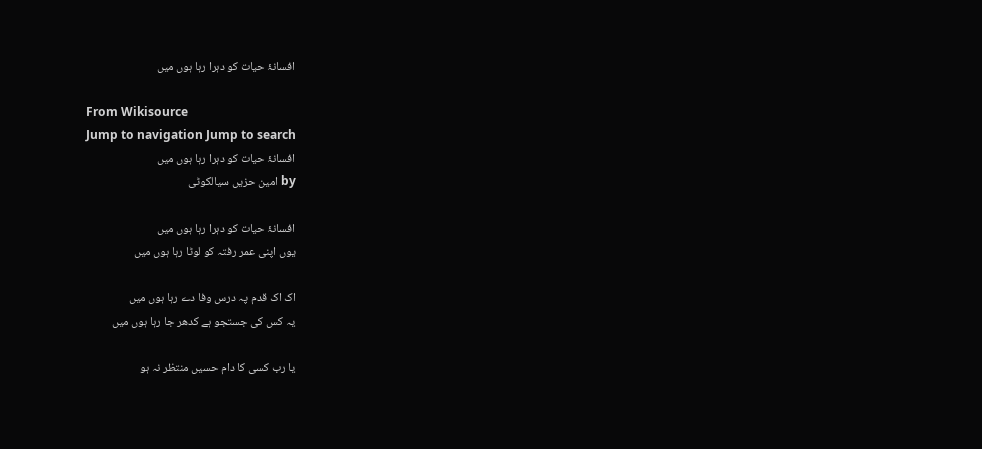افسانۂ حیات کو دہرا رہا ہوں میں

From Wikisource
Jump to navigation Jump to search
افسانۂ حیات کو دہرا رہا ہوں میں
by امین حزیں سیالکوٹی

افسانۂ حیات کو دہرا رہا ہوں میں
یوں اپنی عمر رفتہ کو لوٹا رہا ہوں میں

اک اک قدم پہ درس وفا دے رہا ہوں میں
یہ کس کی جستجو ہے کدھر جا رہا ہوں میں

یا رب کسی کا دام حسیں منتظر نہ ہو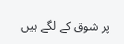پر شوق کے لگے ہیں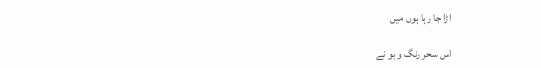اڑا جا رہا ہوں میں

اس سحر رنگ و بو نے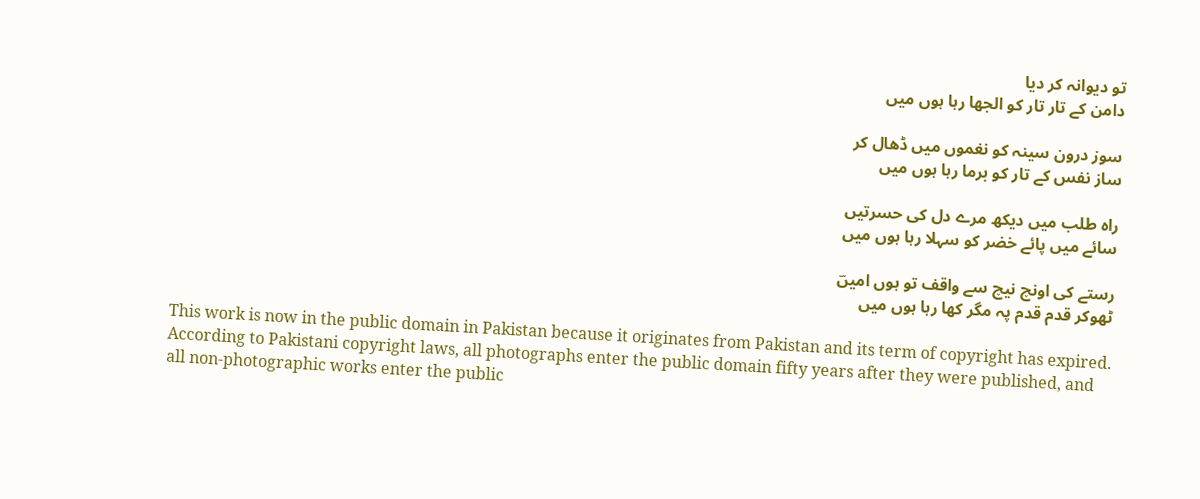تو دیوانہ کر دیا
دامن کے تار تار کو الجھا رہا ہوں میں

سوز درون سینہ کو نغموں میں ڈھال کر
ساز نفس کے تار کو برما رہا ہوں میں

راہ طلب میں دیکھ مرے دل کی حسرتیں
سائے میں پائے خضر کو سہلا رہا ہوں میں

رستے کی اونچ نیچ سے واقف تو ہوں امیںؔ
ٹھوکر قدم قدم پہ مگر کھا رہا ہوں میں

This work is now in the public domain in Pakistan because it originates from Pakistan and its term of copyright has expired. According to Pakistani copyright laws, all photographs enter the public domain fifty years after they were published, and all non-photographic works enter the public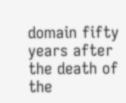domain fifty years after the death of the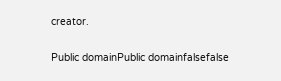creator.

Public domainPublic domainfalsefalse